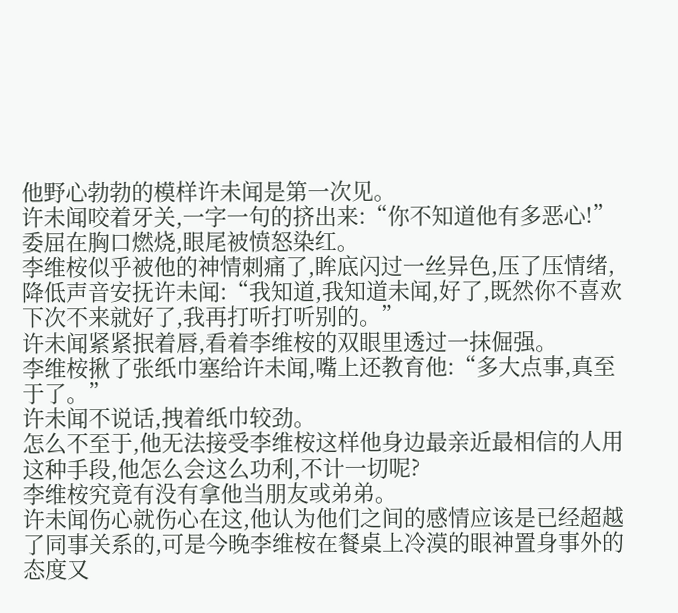他野心勃勃的模样许未闻是第一次见。
许未闻咬着牙关,一字一句的挤出来:“你不知道他有多恶心!”
委屈在胸口燃烧,眼尾被愤怒染红。
李维桉似乎被他的神情刺痛了,眸底闪过一丝异色,压了压情绪,降低声音安抚许未闻:“我知道,我知道未闻,好了,既然你不喜欢下次不来就好了,我再打听打听别的。”
许未闻紧紧抿着唇,看着李维桉的双眼里透过一抹倔强。
李维桉揪了张纸巾塞给许未闻,嘴上还教育他:“多大点事,真至于了。”
许未闻不说话,拽着纸巾较劲。
怎么不至于,他无法接受李维桉这样他身边最亲近最相信的人用这种手段,他怎么会这么功利,不计一切呢?
李维桉究竟有没有拿他当朋友或弟弟。
许未闻伤心就伤心在这,他认为他们之间的感情应该是已经超越了同事关系的,可是今晚李维桉在餐桌上冷漠的眼神置身事外的态度又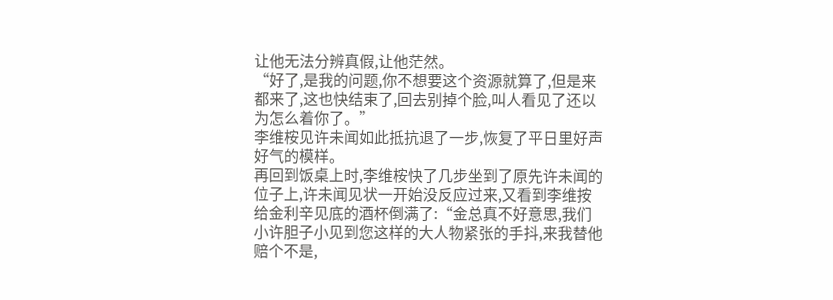让他无法分辨真假,让他茫然。
“好了,是我的问题,你不想要这个资源就算了,但是来都来了,这也快结束了,回去别掉个脸,叫人看见了还以为怎么着你了。”
李维桉见许未闻如此抵抗退了一步,恢复了平日里好声好气的模样。
再回到饭桌上时,李维桉快了几步坐到了原先许未闻的位子上,许未闻见状一开始没反应过来,又看到李维按给金利辛见底的酒杯倒满了:“金总真不好意思,我们小许胆子小见到您这样的大人物紧张的手抖,来我替他赔个不是,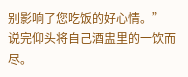别影响了您吃饭的好心情。”
说完仰头将自己酒盅里的一饮而尽。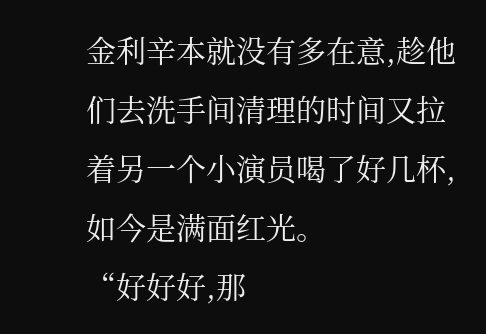金利辛本就没有多在意,趁他们去洗手间清理的时间又拉着另一个小演员喝了好几杯,如今是满面红光。
“好好好,那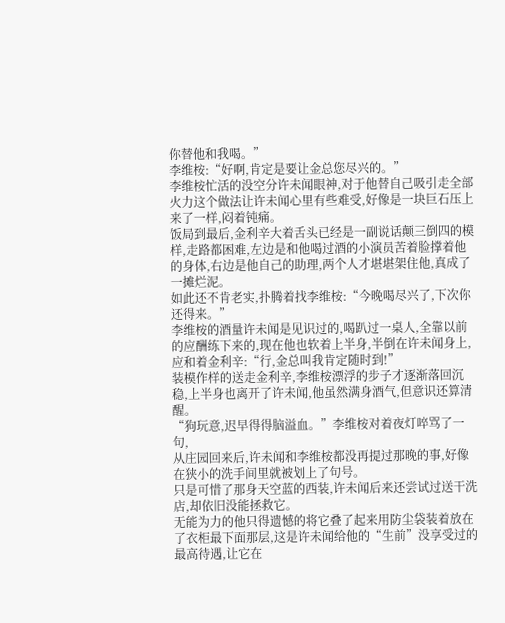你替他和我喝。”
李维桉:“好啊,肯定是要让金总您尽兴的。”
李维桉忙活的没空分许未闻眼神,对于他替自己吸引走全部火力这个做法让许未闻心里有些难受,好像是一块巨石压上来了一样,闷着钝痛。
饭局到最后,金利辛大着舌头已经是一副说话颠三倒四的模样,走路都困难,左边是和他喝过酒的小演员苦着脸撑着他的身体,右边是他自己的助理,两个人才堪堪架住他,真成了一摊烂泥。
如此还不肯老实,扑腾着找李维桉:“今晚喝尽兴了,下次你还得来。”
李维桉的酒量许未闻是见识过的,喝趴过一桌人,全靠以前的应酬练下来的,现在他也软着上半身,半倒在许未闻身上,应和着金利辛:“行,金总叫我肯定随时到!”
装模作样的送走金利辛,李维桉漂浮的步子才逐渐落回沉稳,上半身也离开了许未闻,他虽然满身酒气,但意识还算清醒。
“狗玩意,迟早得得脑溢血。”李维桉对着夜灯啐骂了一句,
从庄园回来后,许未闻和李维桉都没再提过那晚的事,好像在狭小的洗手间里就被划上了句号。
只是可惜了那身天空蓝的西装,许未闻后来还尝试过送干洗店,却依旧没能拯救它。
无能为力的他只得遗憾的将它叠了起来用防尘袋装着放在了衣柜最下面那层,这是许未闻给他的“生前”没享受过的最高待遇,让它在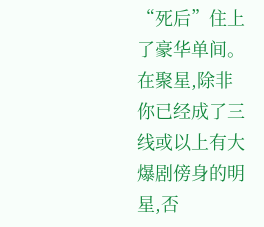“死后”住上了豪华单间。
在聚星,除非你已经成了三线或以上有大爆剧傍身的明星,否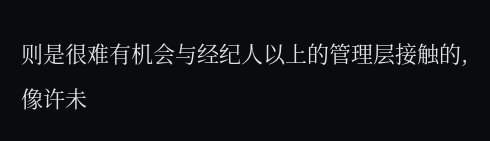则是很难有机会与经纪人以上的管理层接触的,像许未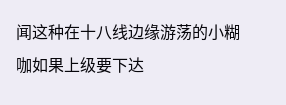闻这种在十八线边缘游荡的小糊咖如果上级要下达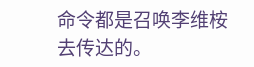命令都是召唤李维桉去传达的。